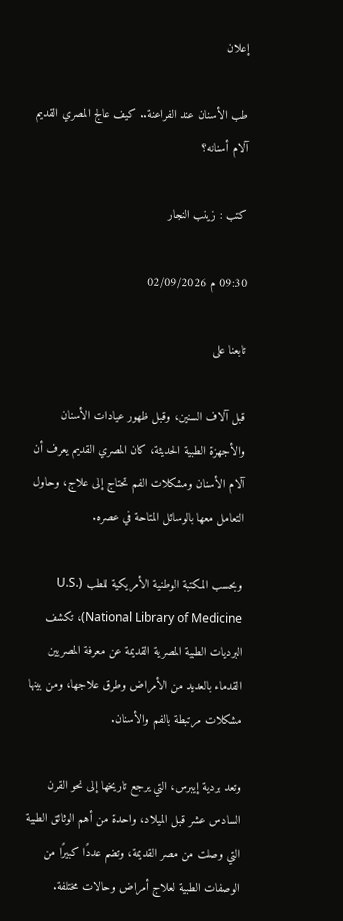إعلان

طب الأسنان عند الفراعنة.. كيف عالج المصري القديم آلام أسنانه؟

كتب : زينب النجار

09:30 م 02/09/2026

تابعنا على

قبل آلاف السنين، وقبل ظهور عيادات الأسنان والأجهزة الطبية الحديثة، كان المصري القديم يعرف أن آلام الأسنان ومشكلات الفم تحتاج إلى علاج، وحاول التعامل معها بالوسائل المتاحة في عصره.

وبحسب المكتبة الوطنية الأمريكية للطب (U.S. National Library of Medicine)، تكشف البرديات الطبية المصرية القديمة عن معرفة المصريين القدماء بالعديد من الأمراض وطرق علاجها، ومن بينها مشكلات مرتبطة بالفم والأسنان.

وتعد بردية إيبرس، التي يرجع تاريخها إلى نحو القرن السادس عشر قبل الميلاد، واحدة من أهم الوثائق الطبية التي وصلت من مصر القديمة، وتضم عددًا كبيرًا من الوصفات الطبية لعلاج أمراض وحالات مختلفة.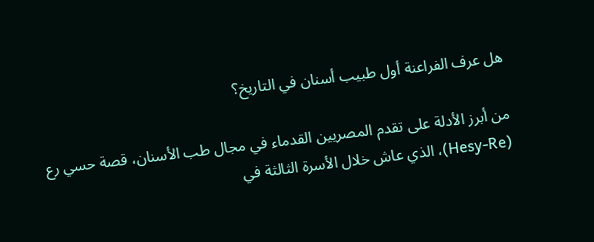هل عرف الفراعنة أول طبيب أسنان في التاريخ؟

من أبرز الأدلة على تقدم المصريين القدماء في مجال طب الأسنان، قصة حسي رع (Hesy-Re)، الذي عاش خلال الأسرة الثالثة في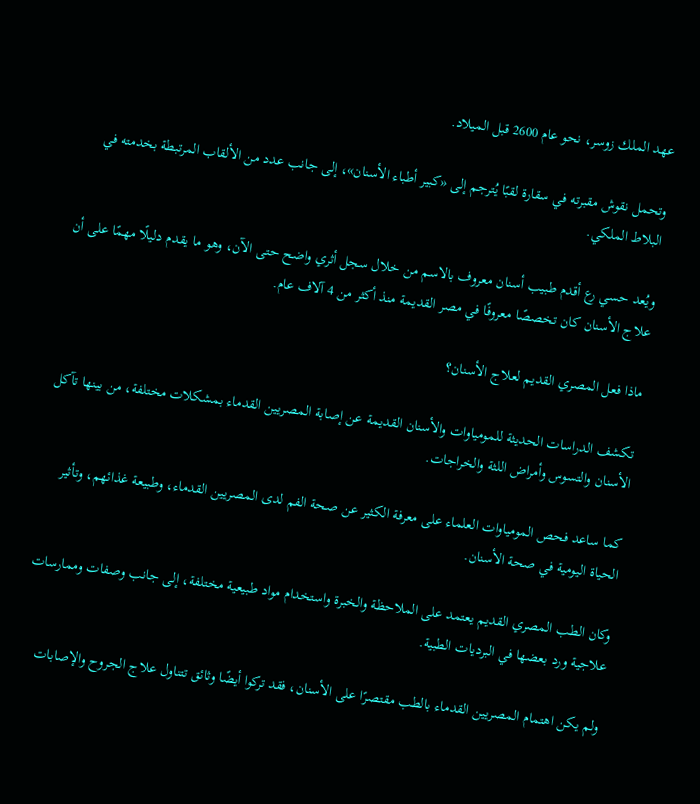عهد الملك زوسر، نحو عام 2600 قبل الميلاد.

وتحمل نقوش مقبرته في سقارة لقبًا يُترجم إلى «كبير أطباء الأسنان»، إلى جانب عدد من الألقاب المرتبطة بخدمته في البلاط الملكي.

ويُعد حسي رع أقدم طبيب أسنان معروف بالاسم من خلال سجل أثري واضح حتى الآن، وهو ما يقدم دليلًا مهمًا على أن علاج الأسنان كان تخصصًا معروفًا في مصر القديمة منذ أكثر من 4 آلاف عام.

ماذا فعل المصري القديم لعلاج الأسنان؟

تكشف الدراسات الحديثة للمومياوات والأسنان القديمة عن إصابة المصريين القدماء بمشكلات مختلفة، من بينها تآكل الأسنان والتسوس وأمراض اللثة والخراجات.

كما ساعد فحص المومياوات العلماء على معرفة الكثير عن صحة الفم لدى المصريين القدماء، وطبيعة غذائهم، وتأثير الحياة اليومية في صحة الأسنان.

وكان الطب المصري القديم يعتمد على الملاحظة والخبرة واستخدام مواد طبيعية مختلفة، إلى جانب وصفات وممارسات علاجية ورد بعضها في البرديات الطبية.

ولم يكن اهتمام المصريين القدماء بالطب مقتصرًا على الأسنان، فقد تركوا أيضًا وثائق تتناول علاج الجروح والإصابات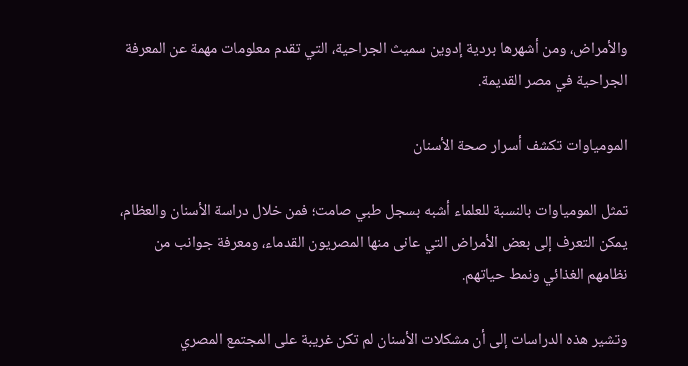والأمراض، ومن أشهرها بردية إدوين سميث الجراحية، التي تقدم معلومات مهمة عن المعرفة الجراحية في مصر القديمة.

المومياوات تكشف أسرار صحة الأسنان

تمثل المومياوات بالنسبة للعلماء أشبه بسجل طبي صامت؛ فمن خلال دراسة الأسنان والعظام، يمكن التعرف إلى بعض الأمراض التي عانى منها المصريون القدماء، ومعرفة جوانب من نظامهم الغذائي ونمط حياتهم.

وتشير هذه الدراسات إلى أن مشكلات الأسنان لم تكن غريبة على المجتمع المصري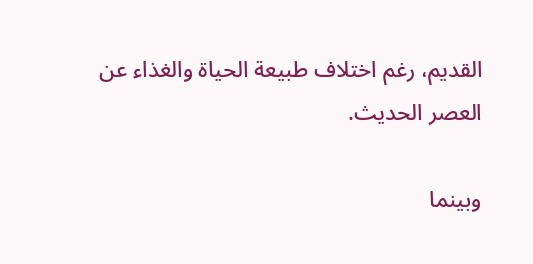القديم، رغم اختلاف طبيعة الحياة والغذاء عن العصر الحديث.

وبينما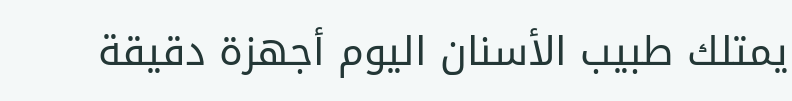يمتلك طبيب الأسنان اليوم أجهزة دقيقة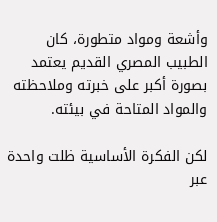وأشعة ومواد متطورة، كان الطبيب المصري القديم يعتمد بصورة أكبر على خبرته وملاحظته والمواد المتاحة في بيئته.

لكن الفكرة الأساسية ظلت واحدة عبر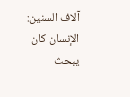آلاف السنين: الإنسان كان يبحث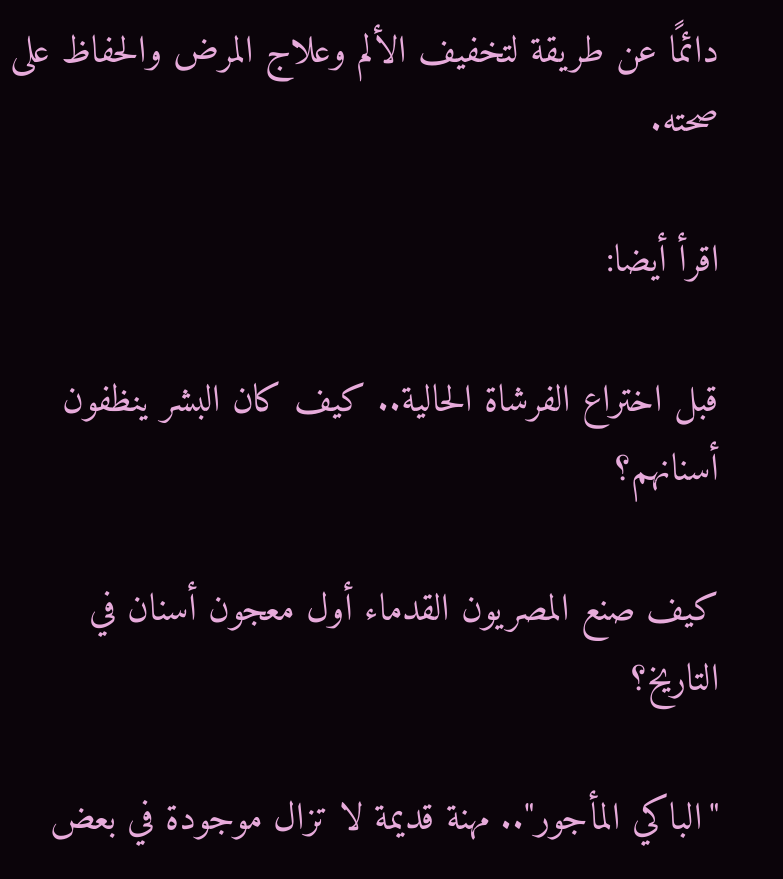دائمًا عن طريقة لتخفيف الألم وعلاج المرض والحفاظ على صحته.

اقرأ أيضا:

قبل اختراع الفرشاة الحالية.. كيف كان البشر ينظفون أسنانهم؟

كيف صنع المصريون القدماء أول معجون أسنان في التاريخ؟

"الباكي المأجور".. مهنة قديمة لا تزال موجودة في بعض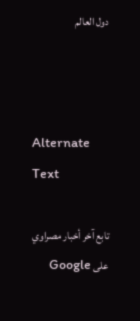دول العالم



Alternate Text

تابع آخر أخبار مصراوي على Google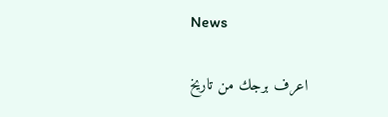News

اعرف برجك من تاريخ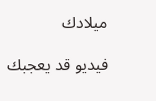ميلادك

فيديو قد يعجبك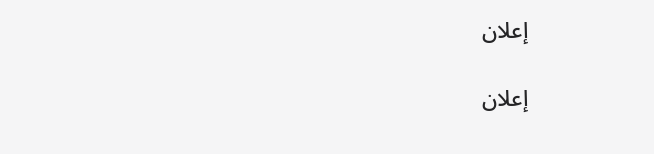إعلان

إعلان